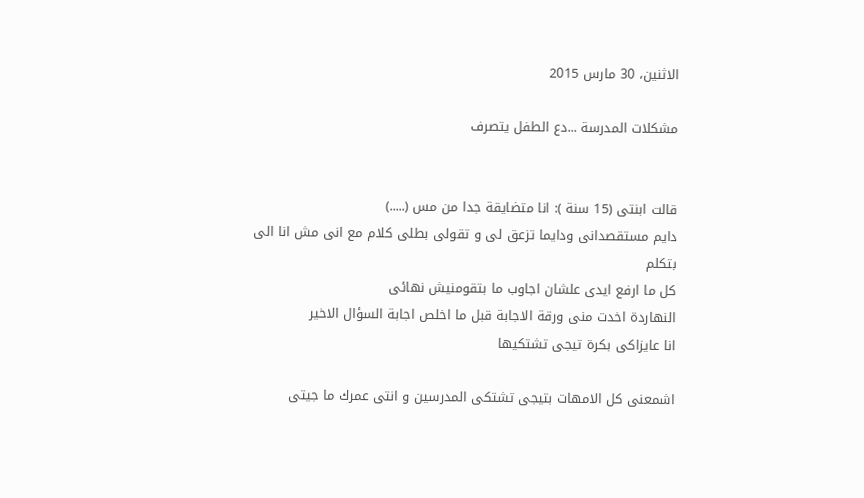الاثنين، 30 مارس 2015

مشكلات المدرسة ...دع الطفل يتصرف


قالت ابنتى (15 سنة ): انا متضايقة جدا من مس (.....)
دايم مستقصدانى ودايما تزعق لى و تقولى بطلى كلام مع انى مش انا الى بتكلم
كل ما ارفع ايدى علشان اجاوب ما بتقومنيش نهائى
النهاردة اخدت منى ورقة الاجابة قبل ما اخلص اجابة السؤال الاخير
انا عايزاكى بكرة تيجى تشتكيها

اشمعنى كل الامهات بتيجى تشتكى المدرسين و انتى عمرك ما جيتى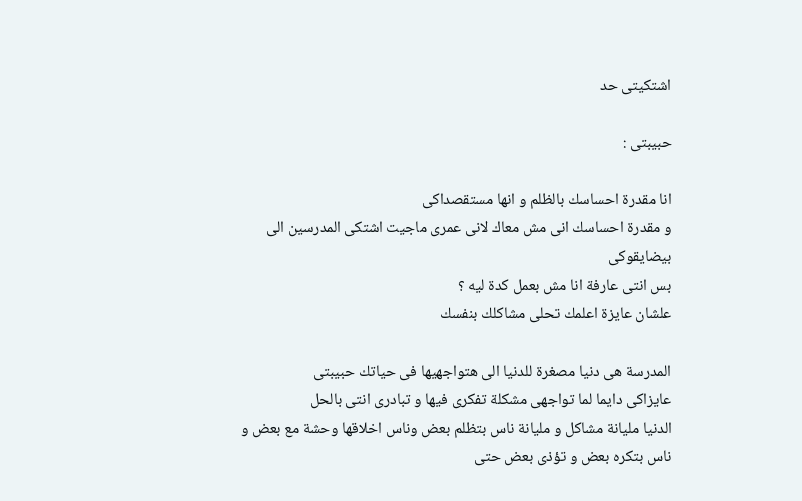اشتكيتى حد

حبيبتى :

انا مقدرة احساسك بالظلم و انها مستقصداكى
و مقدرة احساسك انى مش معاك لانى عمرى ماجيت اشتكى المدرسين الى بيضايقوكى
بس انتى عارفة انا مش بعمل كدة ليه ؟
علشان عايزة اعلمك تحلى مشاكلك بنفسك

المدرسة هى دنيا مصغرة للدنيا الى هتواجهيها فى حياتك حبيبتى
عايزاكى دايما لما تواجهى مشكلة تفكرى فيها و تبادرى انتى بالحل
الدنيا مليانة مشاكل و مليانة ناس بتظلم بعض وناس اخلاقها وحشة مع بعض و ناس بتكره بعض و تؤذى بعض حتى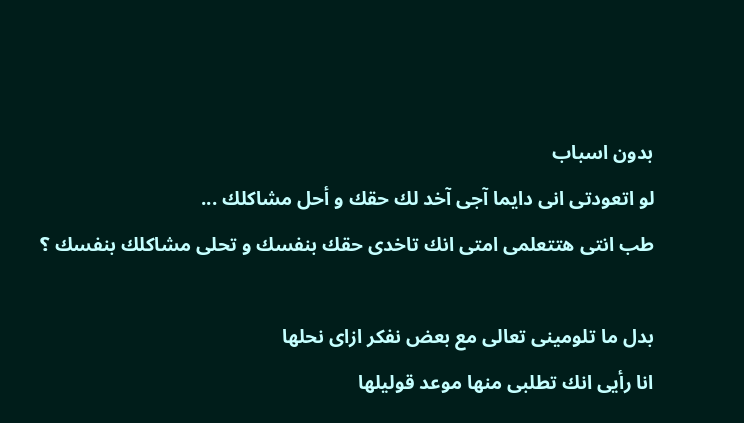بدون اسباب
لو اتعودتى انى دايما آجى آخد لك حقك و أحل مشاكلك ...
طب انتى هتتعلمى امتى انك تاخدى حقك بنفسك و تحلى مشاكلك بنفسك ؟

بدل ما تلومينى تعالى مع بعض نفكر ازاى نحلها
انا رأيى انك تطلبى منها موعد قوليلها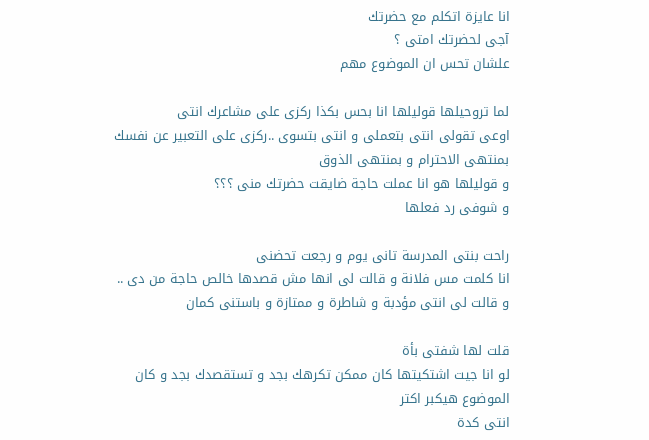انا عايزة اتكلم مع حضرتك
آجى لحضرتك امتى ؟
علشان تحس ان الموضوع مهم

لما تروحيلها قوليلها انا بحس بكذا ركزى على مشاعرك انتى
اوعى تقولى انتى بتعملى و انتى بتسوى ..ركزى على التعبير عن نفسك
بمنتهى الاحترام و بمنتهى الذوق
و قوليلها هو انا عملت حاجة ضايقت حضرتك منى ؟؟؟
و شوفى رد فعلها

راحت بنتى المدرسة تانى يوم و رجعت تحضنى
انا كلمت مس فلانة و قالت لى انها مش قصدها خالص حاجة من دى ..
و قالت لى انتى مؤدبة و شاطرة و ممتازة و باستنى كمان

قلت لها شفتى بأة
لو انا جيت اشتكيتها كان ممكن تكرهك بجد و تستقصدك بجد و كان الموضوع هيكبر اكتر
انتى كدة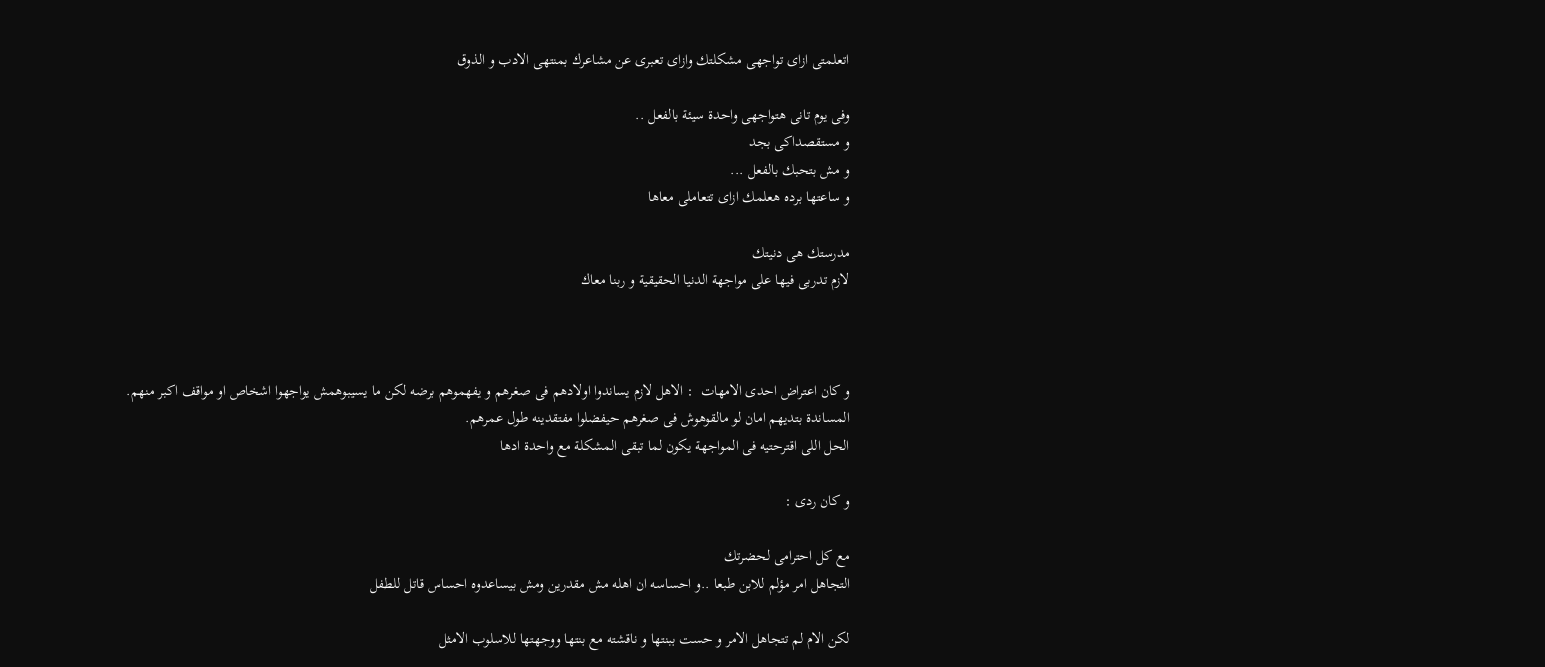اتعلمتى ازاى تواجهى مشكلتك وازاى تعبرى عن مشاعرك بمنتهى الادب و الذوق

وفى يوم تانى هتواجهى واحدة سيئة بالفعل ..
و مستقصداكى بجد
و مش بتحبك بالفعل ...
و ساعتها برده هعلمك ازاى تتعاملى معاها

مدرستك هى دنيتك
لازم تدربى فيها على مواجهة الدنيا الحقيقية و ربنا معاك



و كان اعتراض احدى الامهات  : الاهل لازم يساندوا اولادهم فى صغرهم و يفهموهم برضه لكن ما يسيبوهمش يواجهوا اشخاص او مواقف اكبر منهم.
المساندة بتديهم امان لو مالقوهوش فى صغرهم حيفضلوا مفتقدينه طول عمرهم.
الحل اللى اقترحتيه فى المواجهة يكون لما تبقى المشكلة مع واحدة ادها

و كان ردى :

مع كل احترامى لحضرتك
التجاهل امر مؤلم للابن طبعا ..و احساسه ان اهله مش مقدرين ومش بيساعدوه احساس قاتل للطفل

لكن الام لم تتجاهل الامر و حست ببنتها و ناقشته مع بنتها ووجهتها للاسلوب الامثل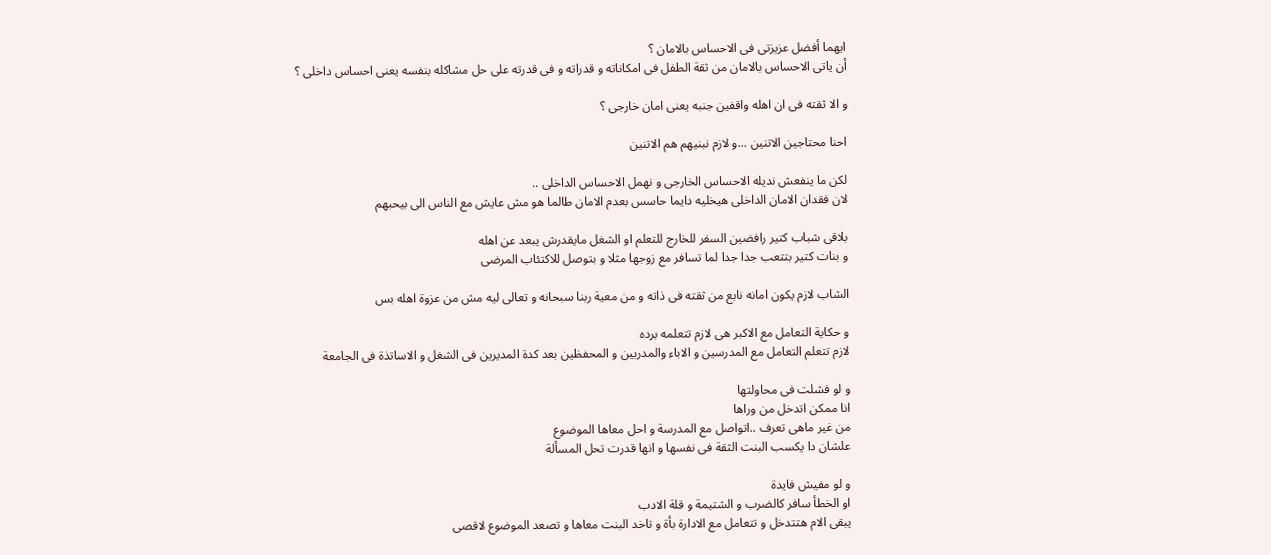ايهما أفضل عزيزتى فى الاحساس بالامان ؟
أن ياتى الاحساس بالامان من ثقة الطفل فى امكاناته و قدراته و فى قدرته على حل مشاكله بنفسه يعنى احساس داخلى ؟

و الا ثقته فى ان اهله واقفين جنبه يعنى امان خارجى ؟

احنا محتاجين الاتنين ...و لازم نبنيهم هم الاتنين

لكن ما ينفعش نديله الاحساس الخارجى و نهمل الاحساس الداخلى ..
لان فقدان الامان الداخلى هيخليه دايما حاسس بعدم الامان طالما هو مش عايش مع الناس الى بيحبهم

بلاقى شباب كتير رافضين السفر للخارج للتعلم او الشغل مايقدرش يبعد عن اهله
و بنات كتير بتتعب جدا جدا لما تسافر مع زوجها مثلا و بتوصل للاكتئاب المرضى

الشاب لازم يكون امانه نابع من ثقته فى ذاته و من معية ربنا سبحانه و تعالى ليه مش من عزوة اهله بس

و حكاية التعامل مع الاكبر هى لازم تتعلمه برده
لازم تتعلم التعامل مع المدرسين و الاباء والمدربين و المحفظين بعد كدة المديرين فى الشغل و الاساتذة فى الجامعة

و لو فشلت فى محاولتها
انا ممكن اتدخل من وراها
من غير ماهى تعرف ..اتواصل مع المدرسة و احل معاها الموضوع
علشان دا يكسب البنت الثقة فى نفسها و انها قدرت تحل المسألة

و لو مفيش فايدة
او الخطأ سافر كالضرب و الشتيمة و قلة الادب
يبقى الام هتتدخل و تتعامل مع الادارة بأة و تاخد البنت معاها و تصعد الموضوع لاقصى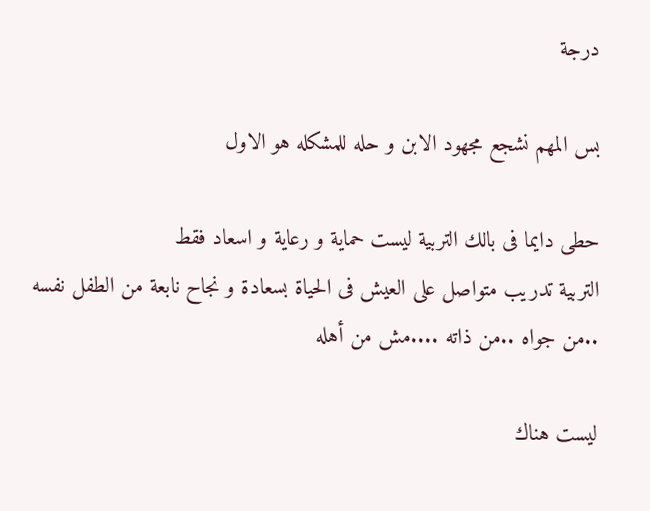درجة

بس المهم نشجع مجهود الابن و حله للمشكله هو الاول

حطى دايما فى بالك التربية ليست حماية و رعاية و اسعاد فقط
التربية تدريب متواصل على العيش فى الحياة بسعادة و نجاح نابعة من الطفل نفسه ..من جواه ..من ذاته ....مش من أهله

ليست هناك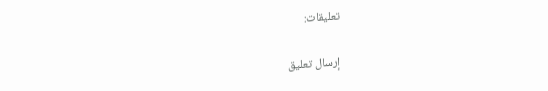تعليقات:

إرسال تعليق